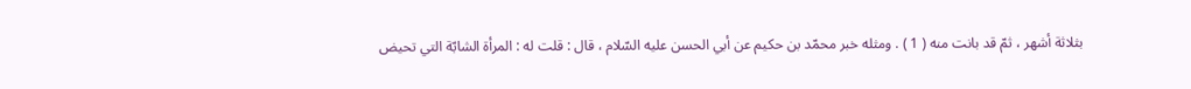بثلاثة أشهر ، ثمّ قد بانت منه ( 1 ) . ومثله خبر محمّد بن حكيم عن أبي الحسن عليه السّلام ، قال : قلت له : المرأة الشابّة التي تحيض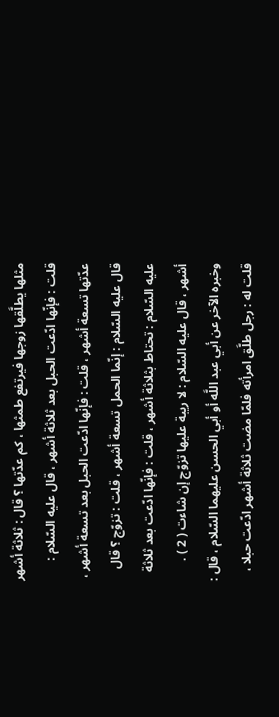مثلها يطلَّقها زوجها فيرتفع طمثها ، كم عدّتها ؟ قال : ثلاثة أشهر قلت : فإنّها ادّعت الحبل بعد ثلاثة أشهر ، قال عليه السّلام : عدّتها تسعة أشهر ، قلت : فإنّها ادّعت الحبل بعد تسعة أشهر ، قال عليه السّلام : إنّما الحمل تسعة أشهر ، قلت : تزوّج ؟ قال عليه السّلام : تحتاط بثلاثة أشهر ، قلت : فإنّها ادّعت بعد ثلاثة أشهر ، قال عليه السّلام : لا ريبة عليها تزوّج إن شاءت ( 2 ) . وخبره الآخر عن أبي عبد اللَّه أو أبي الحسن عليهما السّلام ، قال : قلت له : رجل طلَّق امرأته فلمّا مضت ثلاثة أشهر ادّعت حبلا ،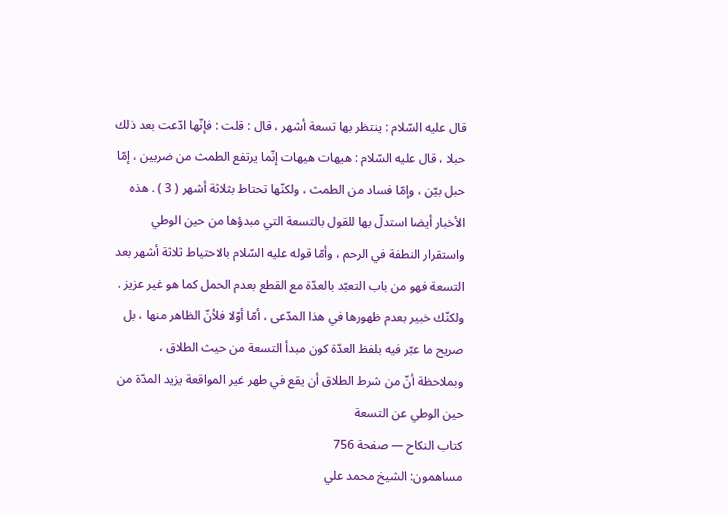قال عليه السّلام : ينتظر بها تسعة أشهر ، قال : قلت : فإنّها ادّعت بعد ذلك حبلا ، قال عليه السّلام : هيهات هيهات إنّما يرتفع الطمث من ضربين ، إمّا حبل بيّن ، وإمّا فساد من الطمث ، ولكنّها تحتاط بثلاثة أشهر ( 3 ) . هذه الأخبار أيضا استدلّ بها للقول بالتسعة التي مبدؤها من حين الوطي واستقرار النطفة في الرحم ، وأمّا قوله عليه السّلام بالاحتياط ثلاثة أشهر بعد التسعة فهو من باب التعبّد بالعدّة مع القطع بعدم الحمل كما هو غير عزيز . ولكنّك خبير بعدم ظهورها في هذا المدّعى ، أمّا أوّلا فلأنّ الظاهر منها ، بل صريح ما عبّر فيه بلفظ العدّة كون مبدأ التسعة من حيث الطلاق ، وبملاحظة أنّ من شرط الطلاق أن يقع في طهر غير المواقعة يزيد المدّة من حين الوطي عن التسعة
كتاب النكاح — صفحة 756
مساهمون: الشيخ محمد علي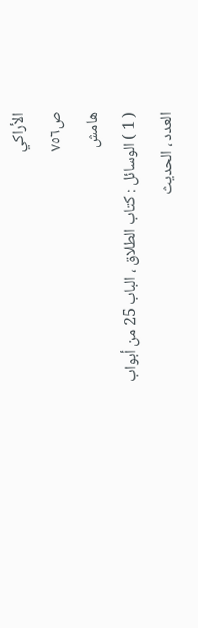الأراكي
ص٧٥٦
هامش
( 1 ) الوسائل : كتاب الطلاق ، الباب 25 من أبواب العدد ، الحديث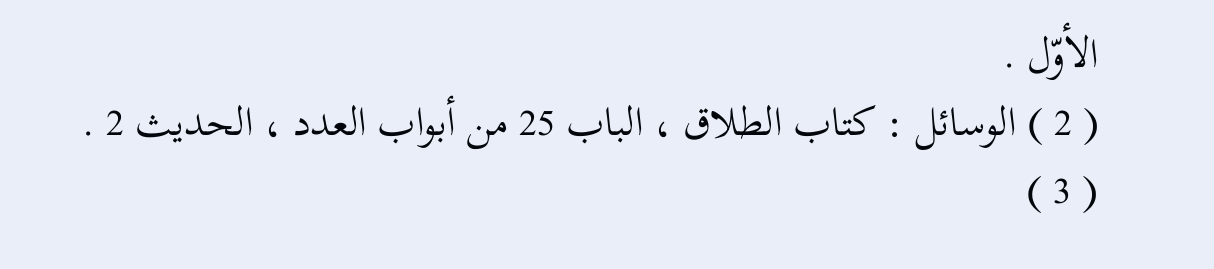الأوّل .
( 2 ) الوسائل : كتاب الطلاق ، الباب 25 من أبواب العدد ، الحديث 2 .
( 3 )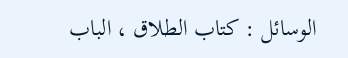الوسائل : كتاب الطلاق ، الباب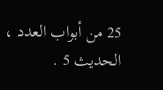25 من أبواب العدد ، الحديث 5 .